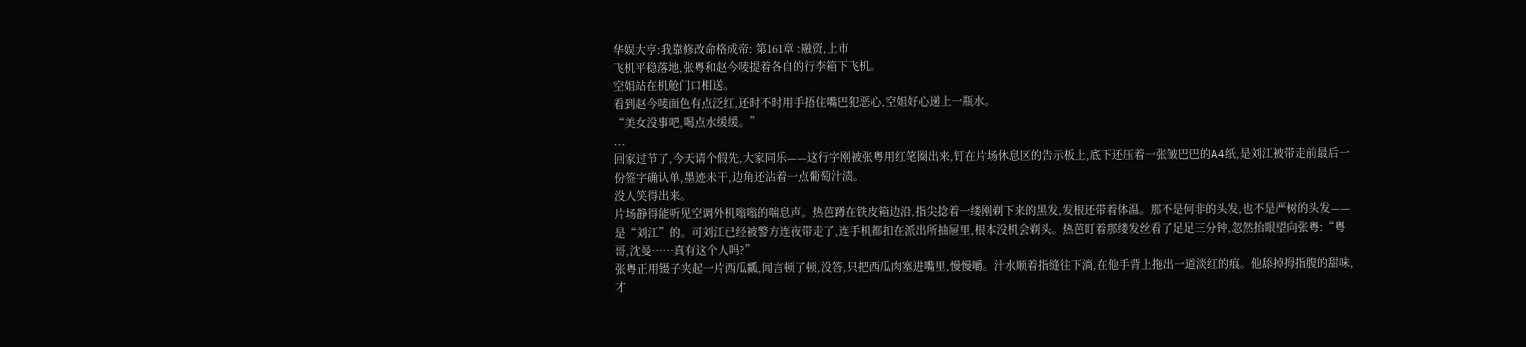华娱大亨:我靠修改命格成帝: 第161章 :融资,上市
飞机平稳落地,张粤和赵今唛提着各自的行李箱下飞机。
空姐站在机舱门口相送。
看到赵今唛面色有点泛红,还时不时用手捂住嘴巴犯恶心,空姐好心递上一瓶水。
“美女没事吧,喝点水缓缓。”
...
回家过节了,今天请个假先,大家同乐——这行字刚被张粤用红笔圈出来,钉在片场休息区的告示板上,底下还压着一张皱巴巴的A4纸,是刘江被带走前最后一份签字确认单,墨迹未干,边角还沾着一点葡萄汁渍。
没人笑得出来。
片场静得能听见空调外机嗡嗡的喘息声。热芭蹲在铁皮箱边沿,指尖捻着一缕刚剃下来的黑发,发根还带着体温。那不是何非的头发,也不是严树的头发——是“刘江”的。可刘江已经被警方连夜带走了,连手机都扣在派出所抽屉里,根本没机会剃头。热芭盯着那缕发丝看了足足三分钟,忽然抬眼望向张粤:“粤哥,沈曼……真有这个人吗?”
张粤正用镊子夹起一片西瓜瓤,闻言顿了顿,没答,只把西瓜肉塞进嘴里,慢慢嚼。汁水顺着指缝往下淌,在他手背上拖出一道淡红的痕。他舔掉拇指腹的甜味,才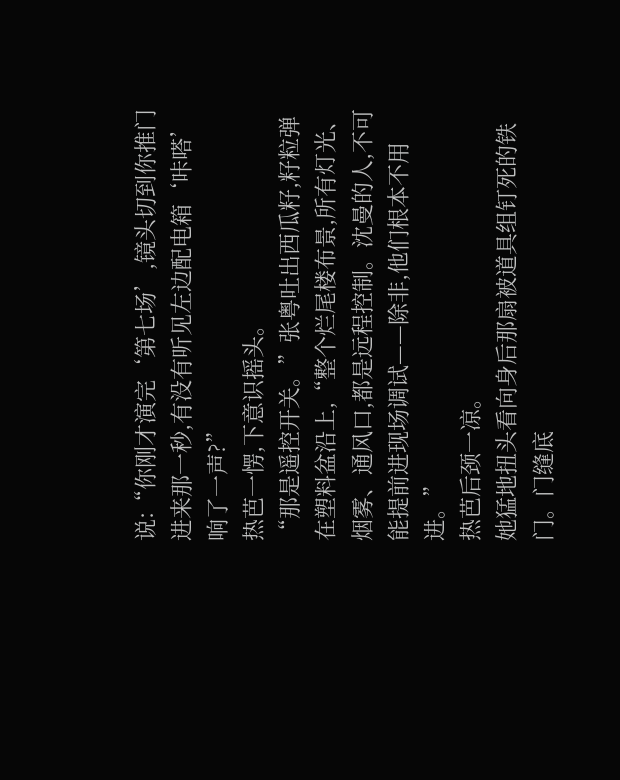说:“你刚才演完‘第七场’,镜头切到你推门进来那一秒,有没有听见左边配电箱‘咔嗒’响了一声?”
热芭一愣,下意识摇头。
“那是遥控开关。”张粤吐出西瓜籽,籽粒弹在塑料盆沿上,“整个烂尾楼布景,所有灯光、烟雾、通风口,都是远程控制。沈曼的人,不可能提前进现场调试——除非,他们根本不用进。”
热芭后颈一凉。
她猛地扭头看向身后那扇被道具组钉死的铁门。门缝底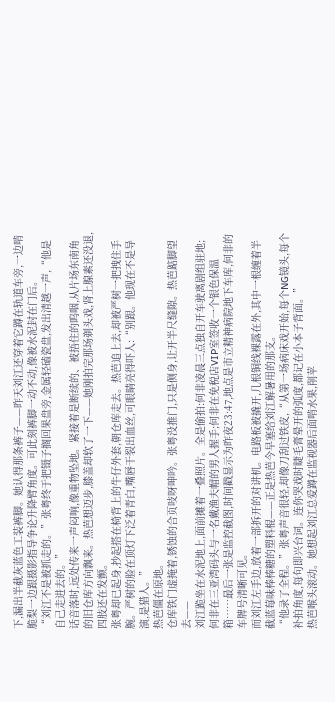下,漏出半截灰蓝色工装裤脚。她认得那条裤子——昨天刘江还穿着它蹲在轨道车旁,一边啃脆梨一边跟摄影指导争论升降臂角度。可此刻裤脚一动不动,像被水泥封在门后。
“刘江不是被抓走的。”张粤终于把镊子搁回果盘旁,金属轻磕瓷盘,发出清越一声,“他是自己走进去的。”
话音落时,远处传来一声闷响,像重物坠地。紧接着是断续的、被捂住的呜咽,从片场东南角的旧仓库方向飘来。热芭想迈步,膝盖却软了一下——她刚拍完那场剃头戏,肾上腺素还没退,四肢还在发颤。
张粤却已起身,抄起搭在椅背上的牛仔外套,朝仓库走去。热芭追上去,却被严树一把拽住手腕。严树的脸在顶灯下泛着青白,嘴唇干裂出血丝,可眼睛亮得吓人:“别跟。他现在不是导演,是猎人。”
热芭僵在原地。
仓库铁门虚掩着,锈蚀的合页吱呀呻吟。张粤没推门,只是侧身,让开半尺缝隙。热芭踮脚望去——
刘江跪坐在水泥地上,面前摊着一叠照片。全是偷拍:何非凌晨三点独自开车驶离剧组驻地;何非在三亚湾码头与一名戴渔夫帽的男人握手;何非在免税店VIP室签收一个银色保温箱……最后一张是监控截图,时间戳显示为昨夜23:47,地点是市立精神病院地下车库,何非的车牌号清晰可见。
而刘江左手边,放着一部拆开的对讲机。电路板被撬开,几根铜线裸露在外,其中一根缠着半截蓝莓味棒棒糖的塑料棍——正是热芭今早塞给刘江解暑用的那支。
“他录了全程。”张粤声音很轻,却像刀刮过铁皮,“从第一场病床戏开始,每个NG镜头,每个补拍角度,每句即兴台词。连你哭戏时睫毛膏晕开的弧度,都记在小本子背面。”
热芭喉头滚动。她想起刘江总爱蹲在监视器后面啃水果,削苹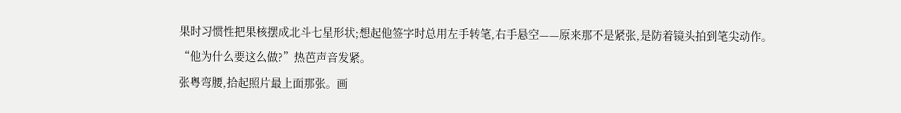果时习惯性把果核摆成北斗七星形状;想起他签字时总用左手转笔,右手悬空——原来那不是紧张,是防着镜头拍到笔尖动作。
“他为什么要这么做?”热芭声音发紧。
张粤弯腰,拾起照片最上面那张。画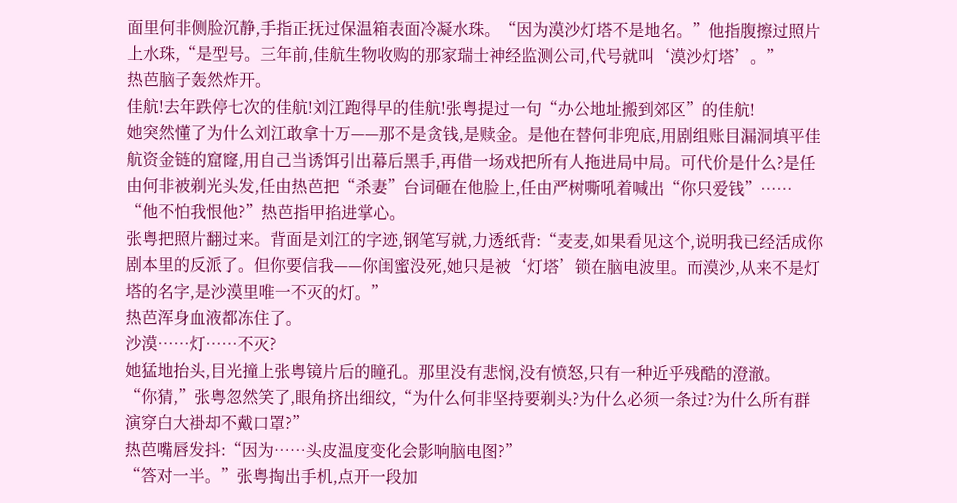面里何非侧脸沉静,手指正抚过保温箱表面冷凝水珠。“因为漠沙灯塔不是地名。”他指腹擦过照片上水珠,“是型号。三年前,佳航生物收购的那家瑞士神经监测公司,代号就叫‘漠沙灯塔’。”
热芭脑子轰然炸开。
佳航!去年跌停七次的佳航!刘江跑得早的佳航!张粤提过一句“办公地址搬到郊区”的佳航!
她突然懂了为什么刘江敢拿十万——那不是贪钱,是赎金。是他在替何非兜底,用剧组账目漏洞填平佳航资金链的窟窿,用自己当诱饵引出幕后黑手,再借一场戏把所有人拖进局中局。可代价是什么?是任由何非被剃光头发,任由热芭把“杀妻”台词砸在他脸上,任由严树嘶吼着喊出“你只爱钱”……
“他不怕我恨他?”热芭指甲掐进掌心。
张粤把照片翻过来。背面是刘江的字迹,钢笔写就,力透纸背:“麦麦,如果看见这个,说明我已经活成你剧本里的反派了。但你要信我——你闺蜜没死,她只是被‘灯塔’锁在脑电波里。而漠沙,从来不是灯塔的名字,是沙漠里唯一不灭的灯。”
热芭浑身血液都冻住了。
沙漠……灯……不灭?
她猛地抬头,目光撞上张粤镜片后的瞳孔。那里没有悲悯,没有愤怒,只有一种近乎残酷的澄澈。
“你猜,”张粤忽然笑了,眼角挤出细纹,“为什么何非坚持要剃头?为什么必须一条过?为什么所有群演穿白大褂却不戴口罩?”
热芭嘴唇发抖:“因为……头皮温度变化会影响脑电图?”
“答对一半。”张粤掏出手机,点开一段加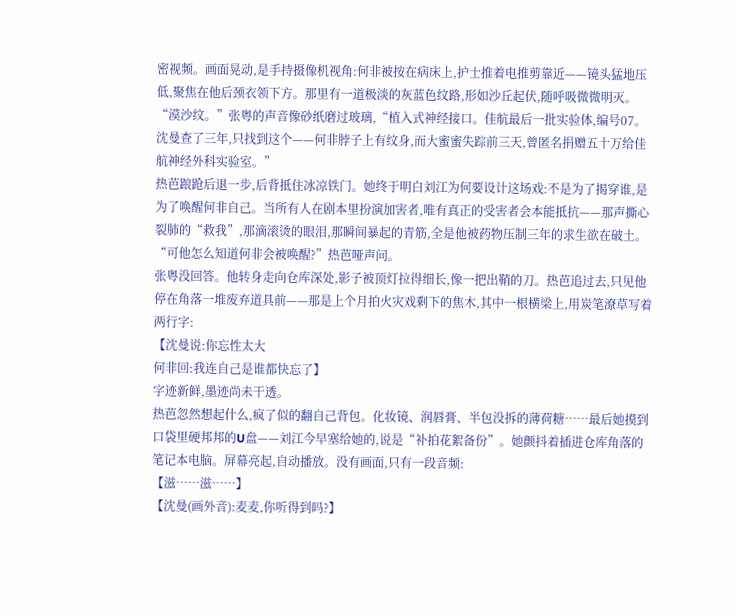密视频。画面晃动,是手持摄像机视角:何非被按在病床上,护士推着电推剪靠近——镜头猛地压低,聚焦在他后颈衣领下方。那里有一道极淡的灰蓝色纹路,形如沙丘起伏,随呼吸微微明灭。
“漠沙纹。”张粤的声音像砂纸磨过玻璃,“植入式神经接口。佳航最后一批实验体,编号07。沈曼查了三年,只找到这个——何非脖子上有纹身,而大蜜蜜失踪前三天,曾匿名捐赠五十万给佳航神经外科实验室。”
热芭踉跄后退一步,后背抵住冰凉铁门。她终于明白刘江为何要设计这场戏:不是为了揭穿谁,是为了唤醒何非自己。当所有人在剧本里扮演加害者,唯有真正的受害者会本能抵抗——那声撕心裂肺的“救我”,那滴滚烫的眼泪,那瞬间暴起的青筋,全是他被药物压制三年的求生欲在破土。
“可他怎么知道何非会被唤醒?”热芭哑声问。
张粤没回答。他转身走向仓库深处,影子被顶灯拉得细长,像一把出鞘的刀。热芭追过去,只见他停在角落一堆废弃道具前——那是上个月拍火灾戏剩下的焦木,其中一根横梁上,用炭笔潦草写着两行字:
【沈曼说:你忘性太大
何非回:我连自己是谁都快忘了】
字迹新鲜,墨迹尚未干透。
热芭忽然想起什么,疯了似的翻自己背包。化妆镜、润唇膏、半包没拆的薄荷糖……最后她摸到口袋里硬邦邦的U盘——刘江今早塞给她的,说是“补拍花絮备份”。她颤抖着插进仓库角落的笔记本电脑。屏幕亮起,自动播放。没有画面,只有一段音频:
【滋……滋……】
【沈曼(画外音):麦麦,你听得到吗?】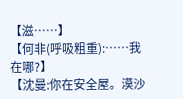【滋……】
【何非(呼吸粗重):……我在哪?】
【沈曼:你在安全屋。漠沙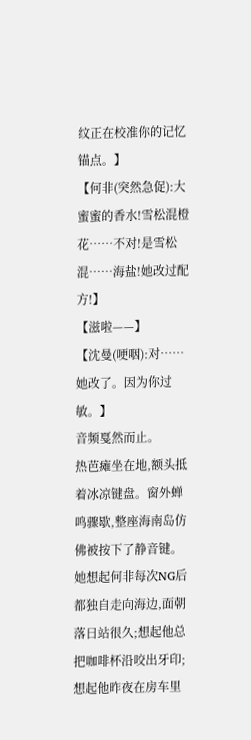纹正在校准你的记忆锚点。】
【何非(突然急促):大蜜蜜的香水!雪松混橙花……不对!是雪松混……海盐!她改过配方!】
【滋啦——】
【沈曼(哽咽):对……她改了。因为你过敏。】
音频戛然而止。
热芭瘫坐在地,额头抵着冰凉键盘。窗外蝉鸣骤歇,整座海南岛仿佛被按下了静音键。她想起何非每次NG后都独自走向海边,面朝落日站很久;想起他总把咖啡杯沿咬出牙印;想起他昨夜在房车里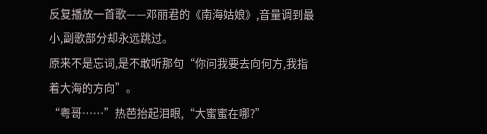反复播放一首歌——邓丽君的《南海姑娘》,音量调到最小,副歌部分却永远跳过。
原来不是忘词,是不敢听那句“你问我要去向何方,我指着大海的方向”。
“粤哥……”热芭抬起泪眼,“大蜜蜜在哪?”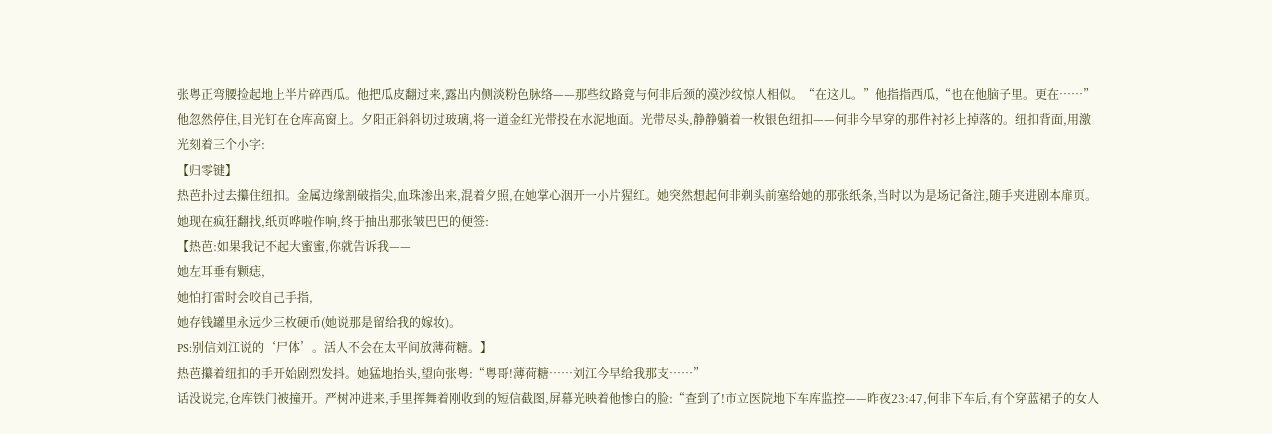张粤正弯腰捡起地上半片碎西瓜。他把瓜皮翻过来,露出内侧淡粉色脉络——那些纹路竟与何非后颈的漠沙纹惊人相似。“在这儿。”他指指西瓜,“也在他脑子里。更在……”
他忽然停住,目光钉在仓库高窗上。夕阳正斜斜切过玻璃,将一道金红光带投在水泥地面。光带尽头,静静躺着一枚银色纽扣——何非今早穿的那件衬衫上掉落的。纽扣背面,用激光刻着三个小字:
【归零键】
热芭扑过去攥住纽扣。金属边缘割破指尖,血珠渗出来,混着夕照,在她掌心洇开一小片猩红。她突然想起何非剃头前塞给她的那张纸条,当时以为是场记备注,随手夹进剧本扉页。她现在疯狂翻找,纸页哗啦作响,终于抽出那张皱巴巴的便签:
【热芭:如果我记不起大蜜蜜,你就告诉我——
她左耳垂有颗痣,
她怕打雷时会咬自己手指,
她存钱罐里永远少三枚硬币(她说那是留给我的嫁妆)。
PS:别信刘江说的‘尸体’。活人不会在太平间放薄荷糖。】
热芭攥着纽扣的手开始剧烈发抖。她猛地抬头,望向张粤:“粤哥!薄荷糖……刘江今早给我那支……”
话没说完,仓库铁门被撞开。严树冲进来,手里挥舞着刚收到的短信截图,屏幕光映着他惨白的脸:“查到了!市立医院地下车库监控——昨夜23:47,何非下车后,有个穿蓝裙子的女人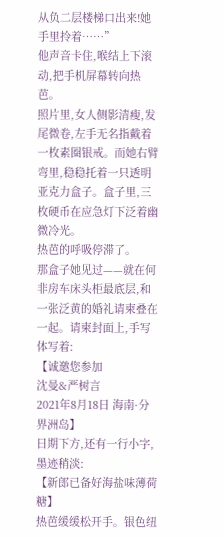从负二层楼梯口出来!她手里拎着……”
他声音卡住,喉结上下滚动,把手机屏幕转向热芭。
照片里,女人侧影清瘦,发尾微卷,左手无名指戴着一枚素圈银戒。而她右臂弯里,稳稳托着一只透明亚克力盒子。盒子里,三枚硬币在应急灯下泛着幽微冷光。
热芭的呼吸停滞了。
那盒子她见过——就在何非房车床头柜最底层,和一张泛黄的婚礼请柬叠在一起。请柬封面上,手写体写着:
【诚邀您参加
沈曼&严树言
2021年8月18日 海南·分界洲岛】
日期下方,还有一行小字,墨迹稍淡:
【新郎已备好海盐味薄荷糖】
热芭缓缓松开手。银色纽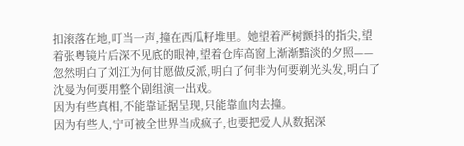扣滚落在地,叮当一声,撞在西瓜籽堆里。她望着严树颤抖的指尖,望着张粤镜片后深不见底的眼神,望着仓库高窗上渐渐黯淡的夕照——忽然明白了刘江为何甘愿做反派,明白了何非为何要剃光头发,明白了沈曼为何要用整个剧组演一出戏。
因为有些真相,不能靠证据呈现,只能靠血肉去撞。
因为有些人,宁可被全世界当成疯子,也要把爱人从数据深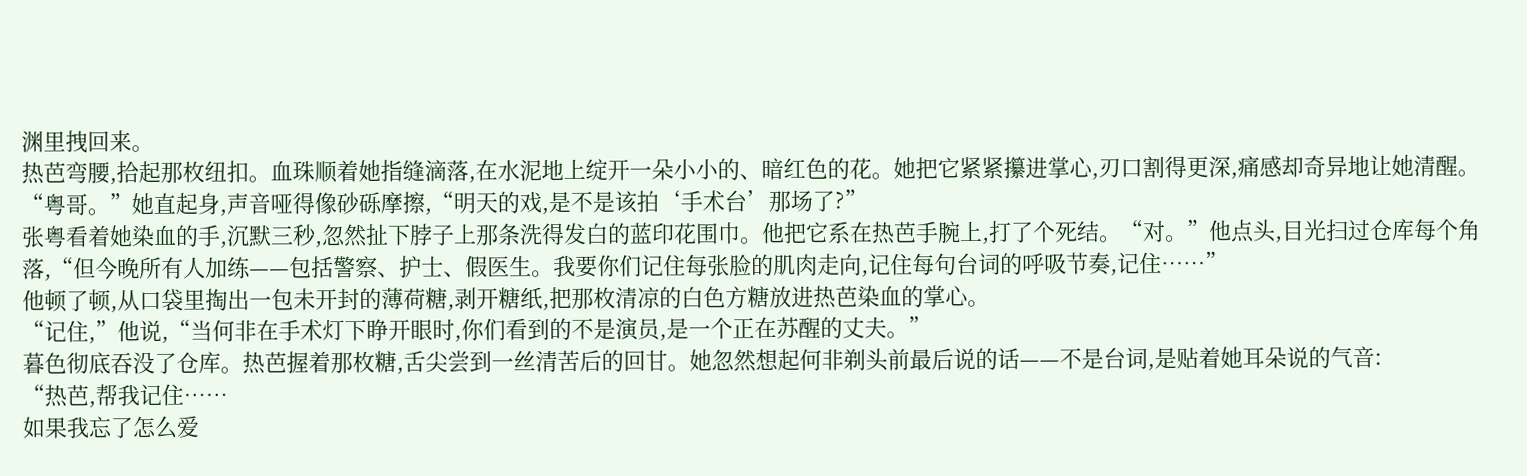渊里拽回来。
热芭弯腰,拾起那枚纽扣。血珠顺着她指缝滴落,在水泥地上绽开一朵小小的、暗红色的花。她把它紧紧攥进掌心,刃口割得更深,痛感却奇异地让她清醒。
“粤哥。”她直起身,声音哑得像砂砾摩擦,“明天的戏,是不是该拍‘手术台’那场了?”
张粤看着她染血的手,沉默三秒,忽然扯下脖子上那条洗得发白的蓝印花围巾。他把它系在热芭手腕上,打了个死结。“对。”他点头,目光扫过仓库每个角落,“但今晚所有人加练——包括警察、护士、假医生。我要你们记住每张脸的肌肉走向,记住每句台词的呼吸节奏,记住……”
他顿了顿,从口袋里掏出一包未开封的薄荷糖,剥开糖纸,把那枚清凉的白色方糖放进热芭染血的掌心。
“记住,”他说,“当何非在手术灯下睁开眼时,你们看到的不是演员,是一个正在苏醒的丈夫。”
暮色彻底吞没了仓库。热芭握着那枚糖,舌尖尝到一丝清苦后的回甘。她忽然想起何非剃头前最后说的话——不是台词,是贴着她耳朵说的气音:
“热芭,帮我记住……
如果我忘了怎么爱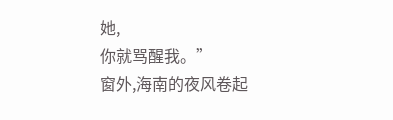她,
你就骂醒我。”
窗外,海南的夜风卷起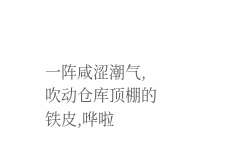一阵咸涩潮气,吹动仓库顶棚的铁皮,哗啦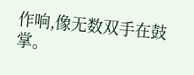作响,像无数双手在鼓掌。